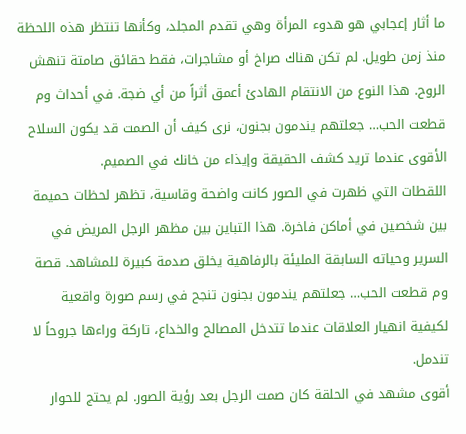ما أثار إعجابي هو هدوء المرأة وهي تقدم المجلد، وكأنها تنتظر هذه اللحظة منذ زمن طويل. لم تكن هناك صراخ أو مشاجرات، فقط حقائق صامتة تنهش الروح. هذا النوع من الانتقام الهادئ أعمق أثراً من أي ضجة. في أحداث وم قطعت الحب… جعلتهم يندمون بجنون، نرى كيف أن الصمت قد يكون السلاح الأقوى عندما تريد كشف الحقيقة وإيذاء من خانك في الصميم.
اللقطات التي ظهرت في الصور كانت واضحة وقاسية، تظهر لحظات حميمة بين شخصين في أماكن فاخرة. هذا التباين بين مظهر الرجل المريض في السرير وحياته السابقة المليئة بالرفاهية يخلق صدمة كبيرة للمشاهد. قصة وم قطعت الحب… جعلتهم يندمون بجنون تنجح في رسم صورة واقعية لكيفية انهيار العلاقات عندما تتدخل المصالح والخداع، تاركة وراءها جروحاً لا تندمل.
أقوى مشهد في الحلقة كان صمت الرجل بعد رؤية الصور. لم يحتج للحوار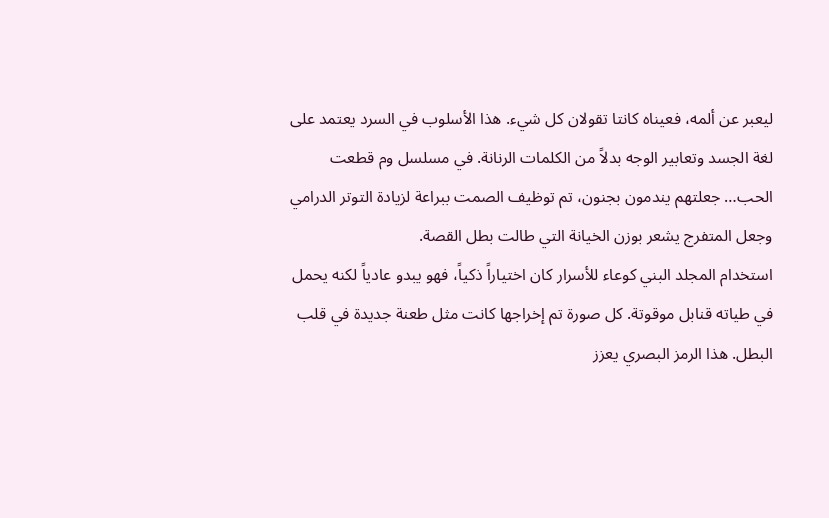ليعبر عن ألمه، فعيناه كانتا تقولان كل شيء. هذا الأسلوب في السرد يعتمد على لغة الجسد وتعابير الوجه بدلاً من الكلمات الرنانة. في مسلسل وم قطعت الحب… جعلتهم يندمون بجنون، تم توظيف الصمت ببراعة لزيادة التوتر الدرامي وجعل المتفرج يشعر بوزن الخيانة التي طالت بطل القصة.
استخدام المجلد البني كوعاء للأسرار كان اختياراً ذكياً، فهو يبدو عادياً لكنه يحمل في طياته قنابل موقوتة. كل صورة تم إخراجها كانت مثل طعنة جديدة في قلب البطل. هذا الرمز البصري يعزز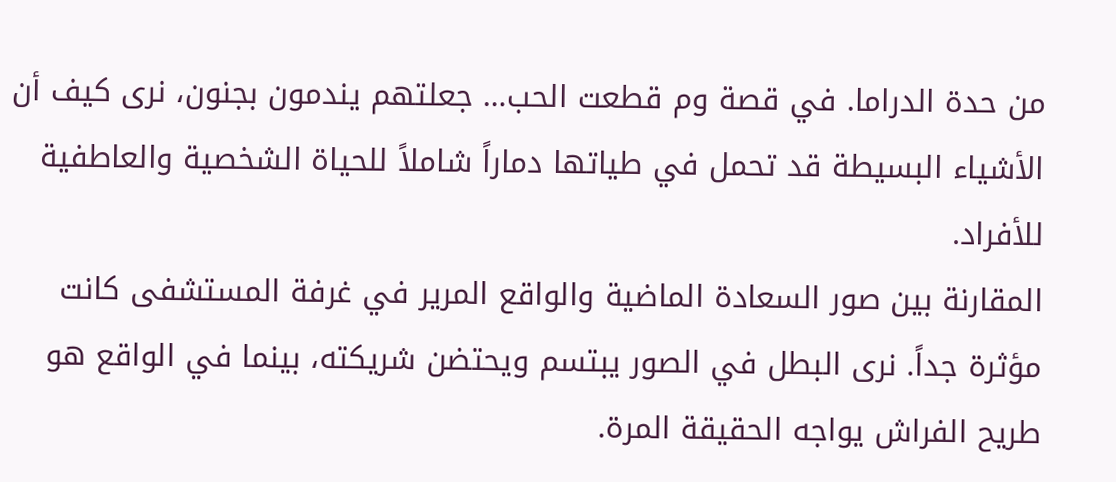من حدة الدراما. في قصة وم قطعت الحب… جعلتهم يندمون بجنون، نرى كيف أن الأشياء البسيطة قد تحمل في طياتها دماراً شاملاً للحياة الشخصية والعاطفية للأفراد.
المقارنة بين صور السعادة الماضية والواقع المرير في غرفة المستشفى كانت مؤثرة جداً. نرى البطل في الصور يبتسم ويحتضن شريكته، بينما في الواقع هو طريح الفراش يواجه الحقيقة المرة.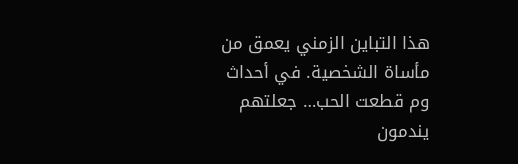هذا التباين الزمني يعمق من مأساة الشخصية. في أحداث وم قطعت الحب… جعلتهم يندمون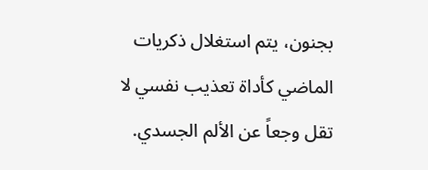بجنون، يتم استغلال ذكريات الماضي كأداة تعذيب نفسي لا تقل وجعاً عن الألم الجسدي.